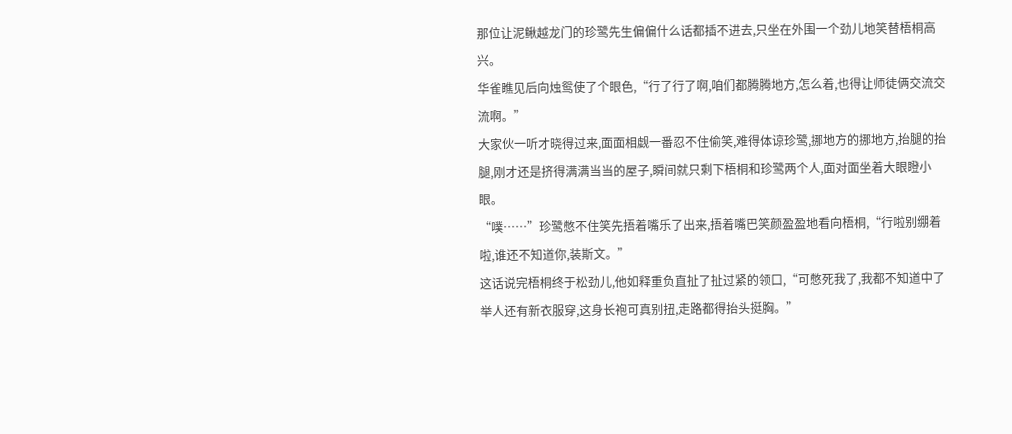那位让泥鳅越龙门的珍鹭先生偏偏什么话都插不进去,只坐在外围一个劲儿地笑替梧桐高兴。
华雀瞧见后向烛鸳使了个眼色,“行了行了啊,咱们都腾腾地方,怎么着,也得让师徒俩交流交流啊。”
大家伙一听才晓得过来,面面相觑一番忍不住偷笑,难得体谅珍鹭,挪地方的挪地方,抬腿的抬腿,刚才还是挤得满满当当的屋子,瞬间就只剩下梧桐和珍鹭两个人,面对面坐着大眼瞪小眼。
“噗……”珍鹭憋不住笑先捂着嘴乐了出来,捂着嘴巴笑颜盈盈地看向梧桐,“行啦别绷着啦,谁还不知道你,装斯文。”
这话说完梧桐终于松劲儿,他如释重负直扯了扯过紧的领口,“可憋死我了,我都不知道中了举人还有新衣服穿,这身长袍可真别扭,走路都得抬头挺胸。”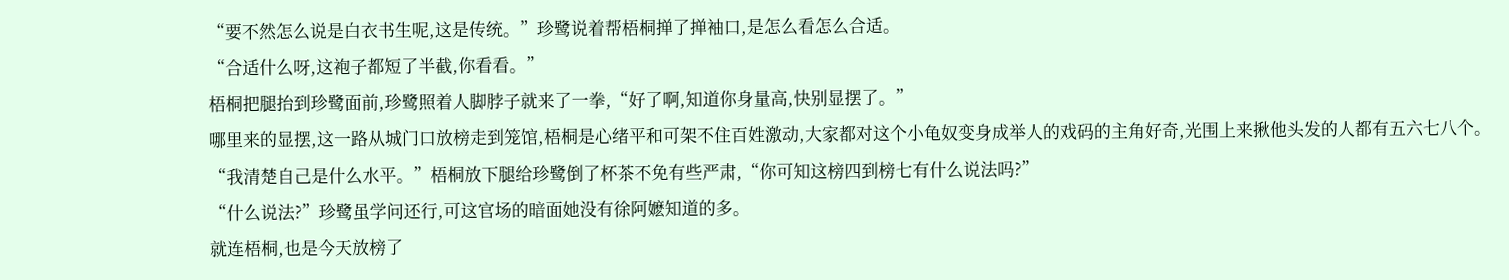“要不然怎么说是白衣书生呢,这是传统。”珍鹭说着帮梧桐掸了掸袖口,是怎么看怎么合适。
“合适什么呀,这袍子都短了半截,你看看。”
梧桐把腿抬到珍鹭面前,珍鹭照着人脚脖子就来了一拳,“好了啊,知道你身量高,快别显摆了。”
哪里来的显摆,这一路从城门口放榜走到笼馆,梧桐是心绪平和可架不住百姓激动,大家都对这个小龟奴变身成举人的戏码的主角好奇,光围上来揪他头发的人都有五六七八个。
“我清楚自己是什么水平。”梧桐放下腿给珍鹭倒了杯茶不免有些严肃,“你可知这榜四到榜七有什么说法吗?”
“什么说法?”珍鹭虽学问还行,可这官场的暗面她没有徐阿嬷知道的多。
就连梧桐,也是今天放榜了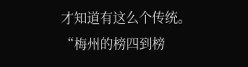才知道有这么个传统。
“梅州的榜四到榜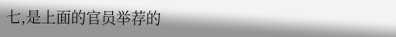七,是上面的官员举荐的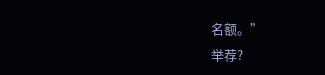名额。”
举荐?